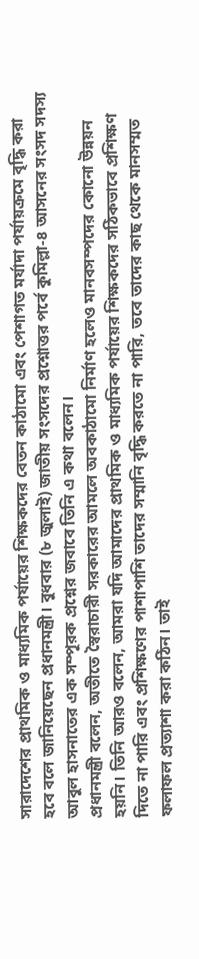সারাদেশের প্রাথমিক ও মাধ্যমিক পর্যায়ের শিক্ষকদের বেতন কাঠামো এবং পেশাগত মর্যাদা পর্যায়ক্রমে বৃদ্ধি করা হবে বলে জানিয়েছেন প্রধানমন্ত্রী। বুধবার (৮ জুলাই) জাতীয় সংসদের প্রশ্নোত্তর পর্বে কুমিল্লা-৪ আসনের সংসদ সদস্য আবুল হাসনাতের এক সম্পূরক প্রশ্নের জবাবে তিনি এ কথা বলেন।
প্রধানমন্ত্রী বলেন, অতীতে স্বৈরাচারী সরকারের আমলে অবকাঠামো নির্মাণ হলেও মানবসম্পদের কোনো উন্নয়ন হয়নি। তিনি আরও বলেন, আমরা যদি আমাদের প্রাথমিক ও মাধ্যমিক পর্যায়ের শিক্ষকদের সঠিকভাবে প্রশিক্ষণ দিতে না পারি এবং প্রশিক্ষণের পাশাপাশি তাদের সম্মানি বৃদ্ধি করতে না পারি, তবে তাদের কাছ থেকে মানসম্মত ফলাফল প্রত্যাশা করা কঠিন। তাই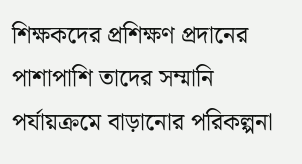শিক্ষকদের প্রশিক্ষণ প্রদানের পাশাপাশি তাদের সম্মানি পর্যায়ক্রমে বাড়ানোর পরিকল্পনা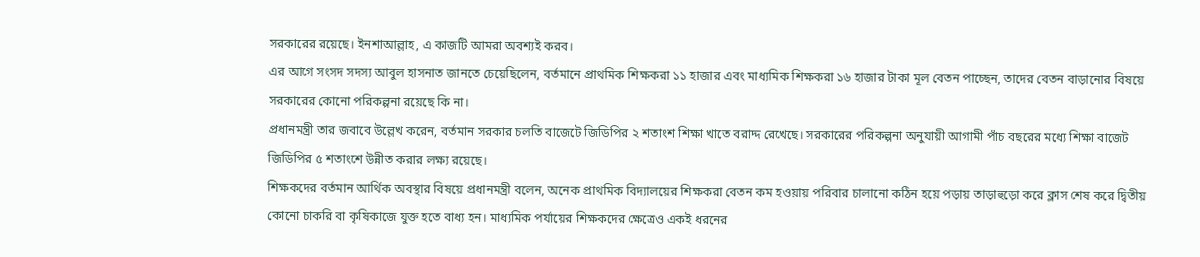সরকারের রয়েছে। ইনশাআল্লাহ, এ কাজটি আমরা অবশ্যই করব।
এর আগে সংসদ সদস্য আবুল হাসনাত জানতে চেয়েছিলেন, বর্তমানে প্রাথমিক শিক্ষকরা ১১ হাজার এবং মাধ্যমিক শিক্ষকরা ১৬ হাজার টাকা মূল বেতন পাচ্ছেন, তাদের বেতন বাড়ানোর বিষয়ে সরকারের কোনো পরিকল্পনা রয়েছে কি না।
প্রধানমন্ত্রী তার জবাবে উল্লেখ করেন, বর্তমান সরকার চলতি বাজেটে জিডিপির ২ শতাংশ শিক্ষা খাতে বরাদ্দ রেখেছে। সরকারের পরিকল্পনা অনুযায়ী আগামী পাঁচ বছরের মধ্যে শিক্ষা বাজেট জিডিপির ৫ শতাংশে উন্নীত করার লক্ষ্য রয়েছে।
শিক্ষকদের বর্তমান আর্থিক অবস্থার বিষয়ে প্রধানমন্ত্রী বলেন, অনেক প্রাথমিক বিদ্যালয়ের শিক্ষকরা বেতন কম হওয়ায় পরিবার চালানো কঠিন হয়ে পড়ায় তাড়াহুড়ো করে ক্লাস শেষ করে দ্বিতীয় কোনো চাকরি বা কৃষিকাজে যুক্ত হতে বাধ্য হন। মাধ্যমিক পর্যায়ের শিক্ষকদের ক্ষেত্রেও একই ধরনের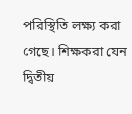পরিস্থিতি লক্ষ্য করা গেছে। শিক্ষকরা যেন দ্বিতীয়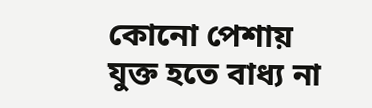কোনো পেশায় যুক্ত হতে বাধ্য না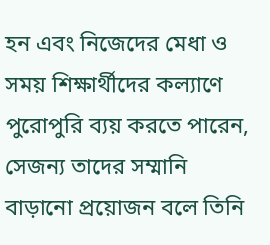হন এবং নিজেদের মেধা ও সময় শিক্ষার্থীদের কল্যাণে পুরোপুরি ব্যয় করতে পারেন, সেজন্য তাদের সম্মানি বাড়ানো প্রয়োজন বলে তিনি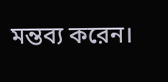মন্তব্য করেন।